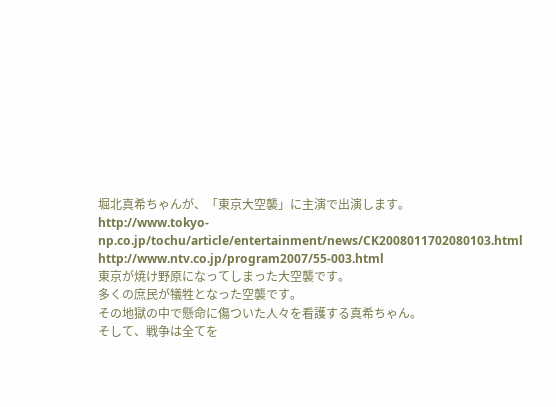堀北真希ちゃんが、「東京大空襲」に主演で出演します。
http://www.tokyo-np.co.jp/tochu/article/entertainment/news/CK2008011702080103.html
http://www.ntv.co.jp/program2007/55-003.html
東京が焼け野原になってしまった大空襲です。
多くの庶民が犠牲となった空襲です。
その地獄の中で懸命に傷ついた人々を看護する真希ちゃん。
そして、戦争は全てを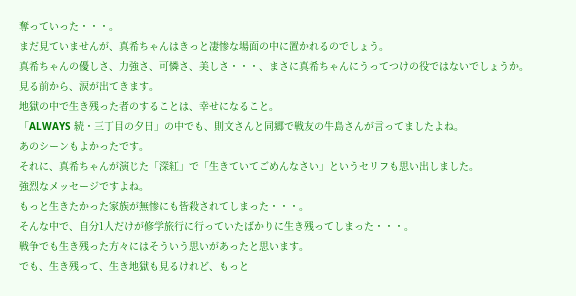奪っていった・・・。
まだ見ていませんが、真希ちゃんはきっと凄惨な場面の中に置かれるのでしょう。
真希ちゃんの優しさ、力強さ、可憐さ、美しさ・・・、まさに真希ちゃんにうってつけの役ではないでしょうか。
見る前から、涙が出てきます。
地獄の中で生き残った者のすることは、幸せになること。
「ALWAYS 続・三丁目の夕日」の中でも、則文さんと同郷で戦友の牛島さんが言ってましたよね。
あのシーンもよかったです。
それに、真希ちゃんが演じた「深紅」で「生きていてごめんなさい」というセリフも思い出しました。
強烈なメッセージですよね。
もっと生きたかった家族が無惨にも皆殺されてしまった・・・。
そんな中で、自分1人だけが修学旅行に行っていたばかりに生き残ってしまった・・・。
戦争でも生き残った方々にはそういう思いがあったと思います。
でも、生き残って、生き地獄も見るけれど、もっと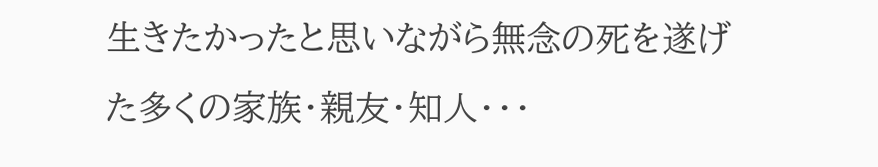生きたかったと思いながら無念の死を遂げた多くの家族・親友・知人・・・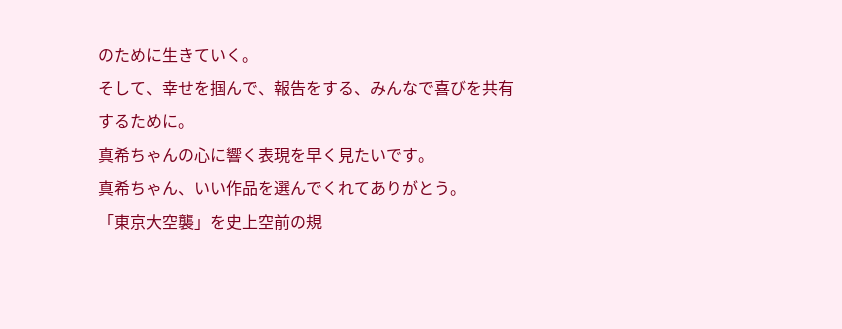のために生きていく。
そして、幸せを掴んで、報告をする、みんなで喜びを共有するために。
真希ちゃんの心に響く表現を早く見たいです。
真希ちゃん、いい作品を選んでくれてありがとう。
「東京大空襲」を史上空前の規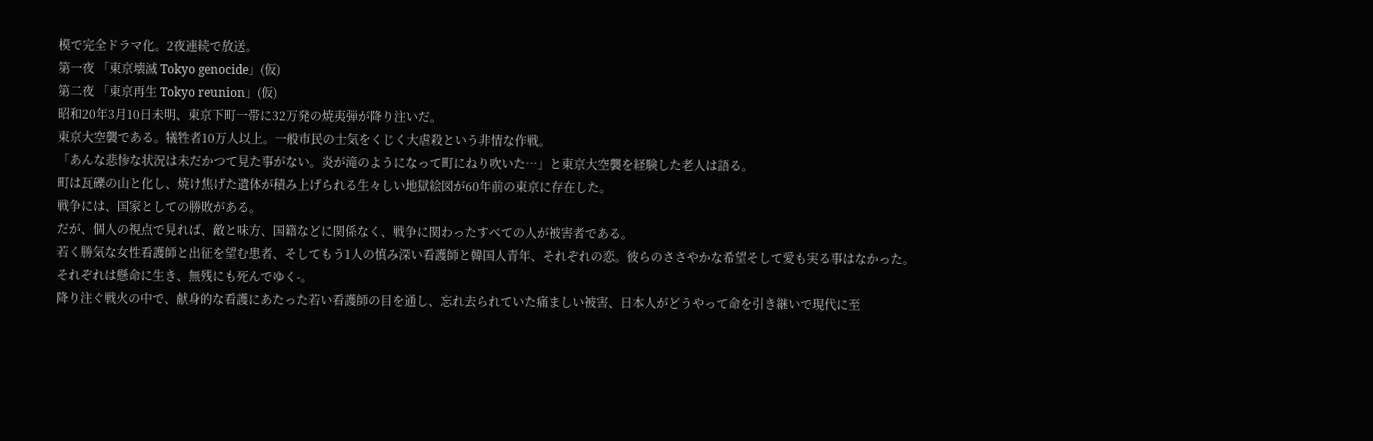模で完全ドラマ化。2夜連続で放送。
第一夜 「東京壊滅 Tokyo genocide」(仮)
第二夜 「東京再生 Tokyo reunion」(仮)
昭和20年3月10日未明、東京下町一帯に32万発の焼夷弾が降り注いだ。
東京大空襲である。犠牲者10万人以上。一般市民の士気をくじく大虐殺という非情な作戦。
「あんな悲惨な状況は未だかつて見た事がない。炎が滝のようになって町にねり吹いた…」と東京大空襲を経験した老人は語る。
町は瓦礫の山と化し、焼け焦げた遺体が積み上げられる生々しい地獄絵図が60年前の東京に存在した。
戦争には、国家としての勝敗がある。
だが、個人の視点で見れば、敵と味方、国籍などに関係なく、戦争に関わったすべての人が被害者である。
若く勝気な女性看護師と出征を望む患者、そしてもう1人の慎み深い看護師と韓国人青年、それぞれの恋。彼らのささやかな希望そして愛も実る事はなかった。
それぞれは懸命に生き、無残にも死んでゆく-。
降り注ぐ戦火の中で、献身的な看護にあたった若い看護師の目を通し、忘れ去られていた痛ましい被害、日本人がどうやって命を引き継いで現代に至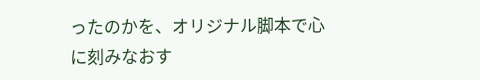ったのかを、オリジナル脚本で心に刻みなおす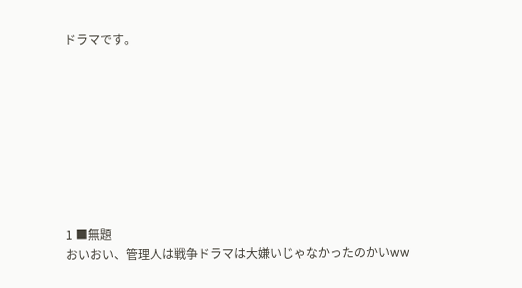ドラマです。









1 ■無題
おいおい、管理人は戦争ドラマは大嫌いじゃなかったのかいww